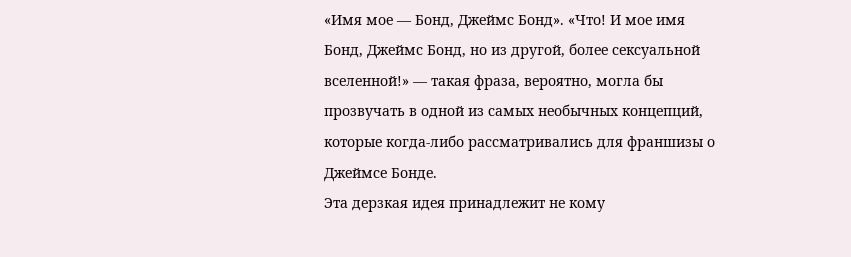«Имя мое — Бонд, Джеймс Бонд». «Что! И мое имя Бонд, Джеймс Бонд, но из другой, более сексуальной вселенной!» — такая фраза, вероятно, могла бы прозвучать в одной из самых необычных концепций, которые когда-либо рассматривались для франшизы о Джеймсе Бонде.
Эта дерзкая идея принадлежит не кому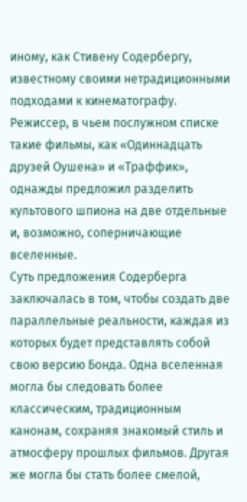иному, как Стивену Содербергу, известному своими нетрадиционными подходами к кинематографу. Режиссер, в чьем послужном списке такие фильмы, как «Одиннадцать друзей Оушена» и «Траффик», однажды предложил разделить культового шпиона на две отдельные и, возможно, соперничающие вселенные.
Суть предложения Содерберга заключалась в том, чтобы создать две параллельные реальности, каждая из которых будет представлять собой свою версию Бонда. Одна вселенная могла бы следовать более классическим, традиционным канонам, сохраняя знакомый стиль и атмосферу прошлых фильмов. Другая же могла бы стать более смелой,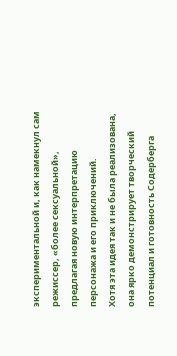экспериментальной и, как намекнул сам режиссер, «более сексуальной», предлагая новую интерпретацию персонажа и его приключений.
Хотя эта идея так и не была реализована, она ярко демонстрирует творческий потенциал и готовность Содерберга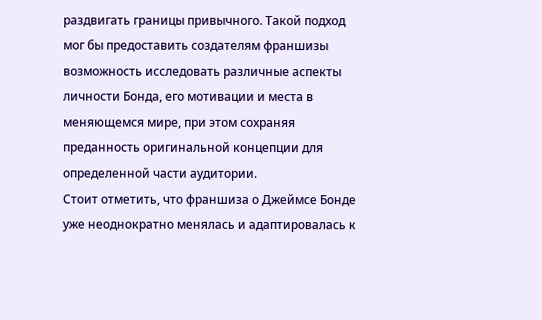раздвигать границы привычного. Такой подход мог бы предоставить создателям франшизы возможность исследовать различные аспекты личности Бонда, его мотивации и места в меняющемся мире, при этом сохраняя преданность оригинальной концепции для определенной части аудитории.
Стоит отметить, что франшиза о Джеймсе Бонде уже неоднократно менялась и адаптировалась к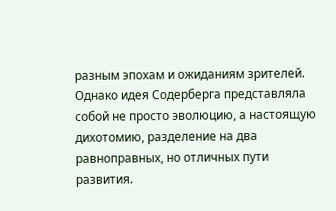разным эпохам и ожиданиям зрителей. Однако идея Содерберга представляла собой не просто эволюцию, а настоящую дихотомию, разделение на два равноправных, но отличных пути развития.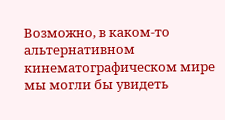Возможно, в каком-то альтернативном кинематографическом мире мы могли бы увидеть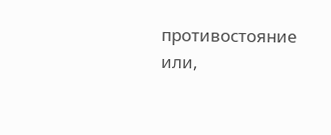противостояние или,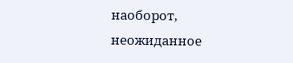наоборот, неожиданное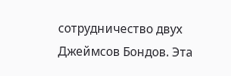сотрудничество двух Джеймсов Бондов. Эта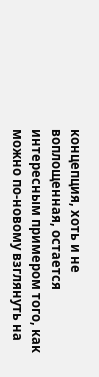концепция, хоть и не воплощенная, остается интересным примером того, как можно по-новому взглянуть на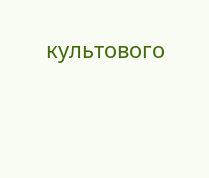культового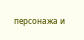персонажа и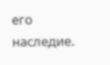его наследие.